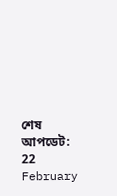শেষ আপডেট: 22 February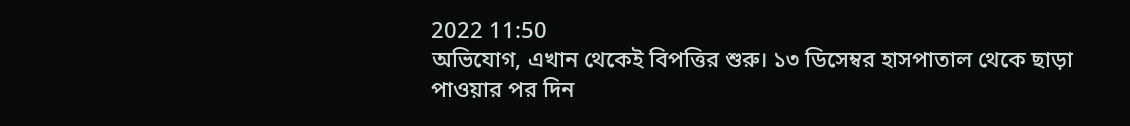2022 11:50
অভিযোগ, এখান থেকেই বিপত্তির শুরু। ১৩ ডিসেম্বর হাসপাতাল থেকে ছাড়া পাওয়ার পর দিন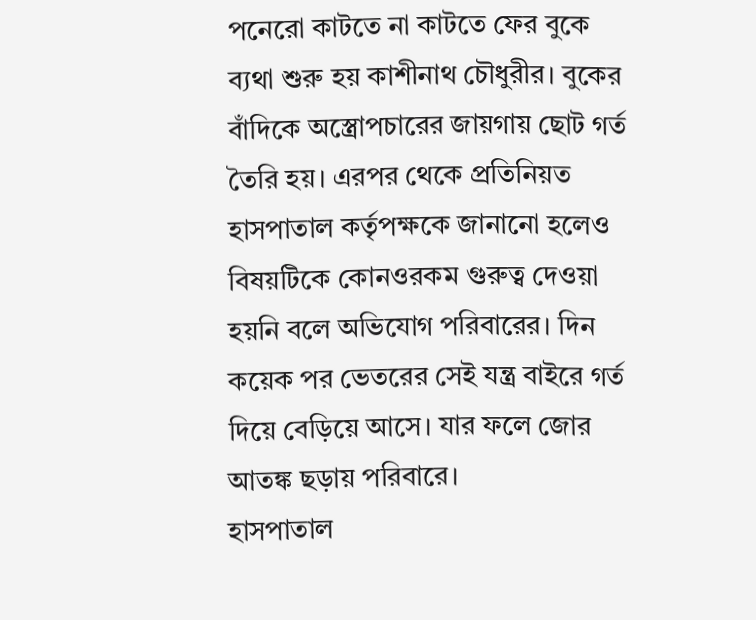পনেরো কাটতে না কাটতে ফের বুকে ব্যথা শুরু হয় কাশীনাথ চৌধুরীর। বুকের বাঁদিকে অস্ত্রোপচারের জায়গায় ছোট গর্ত তৈরি হয়। এরপর থেকে প্রতিনিয়ত হাসপাতাল কর্তৃপক্ষকে জানানো হলেও বিষয়টিকে কোনওরকম গুরুত্ব দেওয়া হয়নি বলে অভিযোগ পরিবারের। দিন কয়েক পর ভেতরের সেই যন্ত্র বাইরে গর্ত দিয়ে বেড়িয়ে আসে। যার ফলে জোর আতঙ্ক ছড়ায় পরিবারে।
হাসপাতাল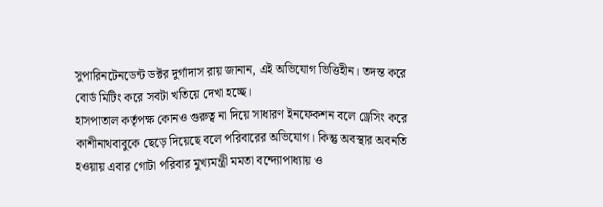সুপারিনটেনডেন্ট ডক্টর দুর্গাদাস রায় জানান, এই অভিযোগ ভিত্তিহীন। তদন্ত করে বোর্ড মিটিং করে সবটা খতিয়ে দেখা হচ্ছে।
হাসপাতাল কর্তৃপক্ষ কোনও গুরুত্ব না দিয়ে সাধারণ ইনফেকশন বলে ড্রেসিং করে কাশীনাথবাবুকে ছেড়ে দিয়েছে বলে পরিবারের অভিযোগ। কিন্তু অবস্থার অবনতি হওয়ায় এবার গোটা পরিবার মুখ্যমন্ত্রী মমতা বন্দ্যোপাধ্যায় ও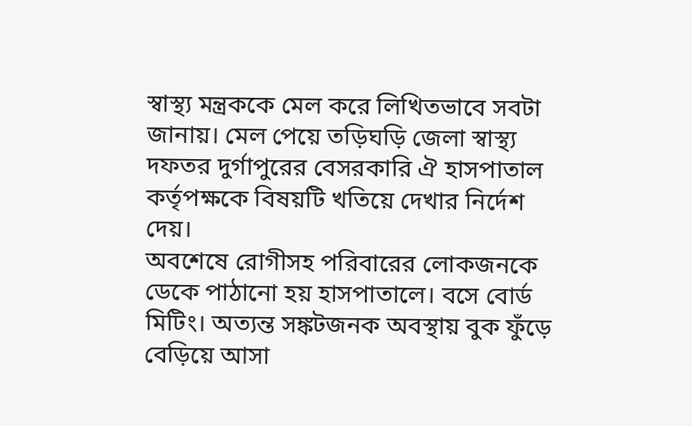স্বাস্থ্য মন্ত্রককে মেল করে লিখিতভাবে সবটা জানায়। মেল পেয়ে তড়িঘড়ি জেলা স্বাস্থ্য দফতর দুর্গাপুরের বেসরকারি ঐ হাসপাতাল কর্তৃপক্ষকে বিষয়টি খতিয়ে দেখার নির্দেশ দেয়।
অবশেষে রোগীসহ পরিবারের লোকজনকে ডেকে পাঠানো হয় হাসপাতালে। বসে বোর্ড মিটিং। অত্যন্ত সঙ্কটজনক অবস্থায় বুক ফুঁড়ে বেড়িয়ে আসা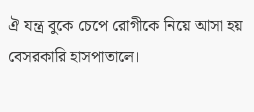ঐ যন্ত্র বুকে চেপে রোগীকে নিয়ে আসা হয় বেসরকারি হাসপাতালে।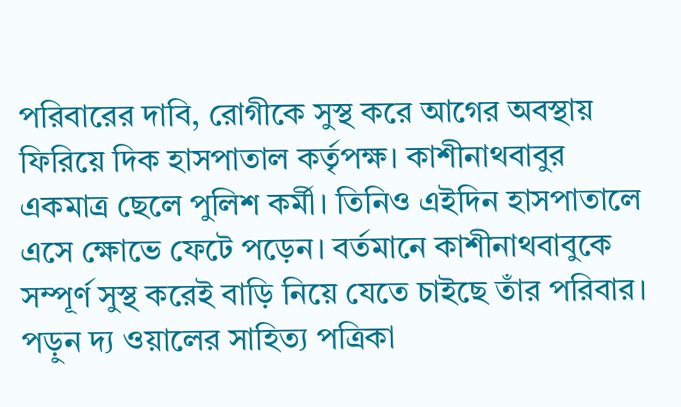পরিবারের দাবি, রোগীকে সুস্থ করে আগের অবস্থায় ফিরিয়ে দিক হাসপাতাল কর্তৃপক্ষ। কাশীনাথবাবুর একমাত্র ছেলে পুলিশ কর্মী। তিনিও এইদিন হাসপাতালে এসে ক্ষোভে ফেটে পড়েন। বর্তমানে কাশীনাথবাবুকে সম্পূর্ণ সুস্থ করেই বাড়ি নিয়ে যেতে চাইছে তাঁর পরিবার।
পড়ুন দ্য ওয়ালের সাহিত্য পত্রিকা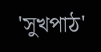'সুখপাঠ'